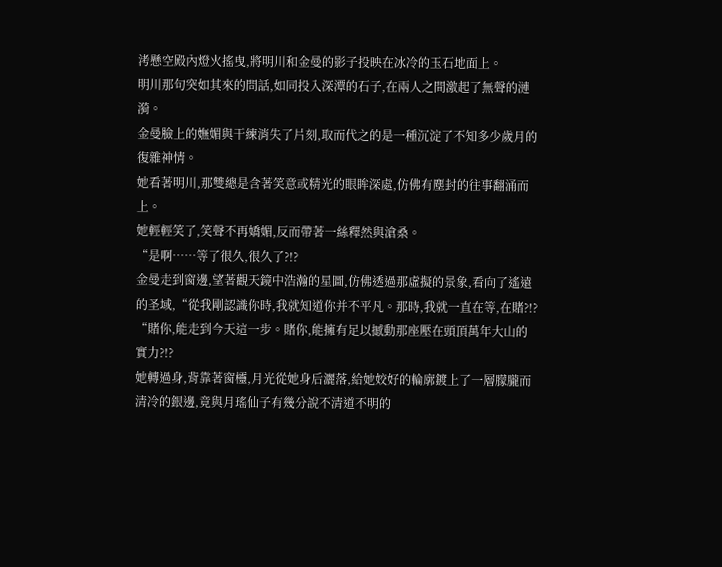洘懸空殿內燈火搖曳,將明川和金曼的影子投映在冰冷的玉石地面上。
明川那句突如其來的問話,如同投入深潭的石子,在兩人之間激起了無聲的漣漪。
金曼臉上的嫵媚與干練消失了片刻,取而代之的是一種沉淀了不知多少歲月的復雜神情。
她看著明川,那雙總是含著笑意或精光的眼眸深處,仿佛有塵封的往事翻涌而上。
她輕輕笑了,笑聲不再嬌媚,反而帶著一絲釋然與滄桑。
“是啊……等了很久,很久了?!?
金曼走到窗邊,望著觀天鏡中浩瀚的星圖,仿佛透過那虛擬的景象,看向了遙遠的圣域,“從我剛認識你時,我就知道你并不平凡。那時,我就一直在等,在賭?!?
“賭你,能走到今天這一步。賭你,能擁有足以撼動那座壓在頭頂萬年大山的實力?!?
她轉過身,背靠著窗欞,月光從她身后灑落,給她姣好的輪廓鍍上了一層朦朧而清冷的銀邊,竟與月瑤仙子有幾分說不清道不明的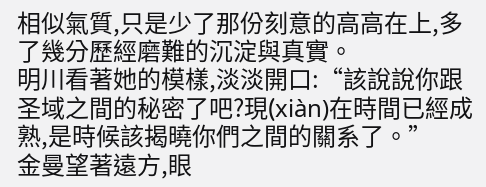相似氣質,只是少了那份刻意的高高在上,多了幾分歷經磨難的沉淀與真實。
明川看著她的模樣,淡淡開口:“該說說你跟圣域之間的秘密了吧?現(xiàn)在時間已經成熟,是時候該揭曉你們之間的關系了。”
金曼望著遠方,眼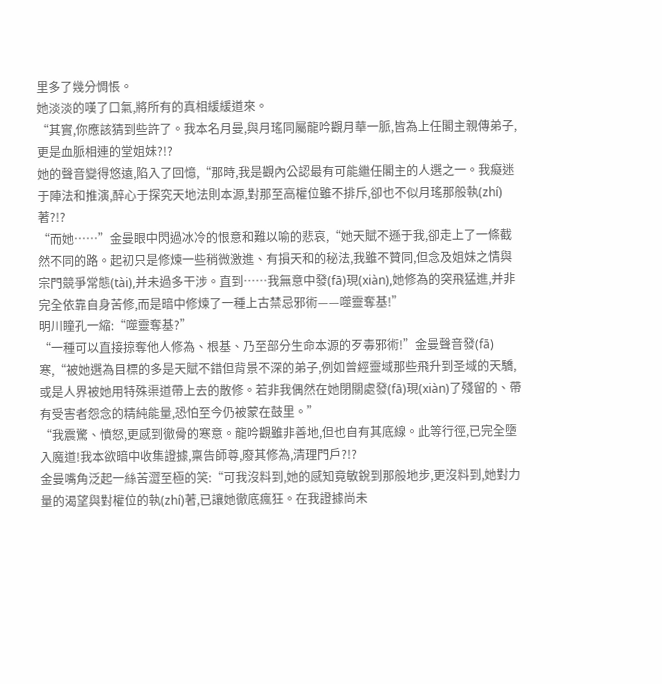里多了幾分惆悵。
她淡淡的嘆了口氣,將所有的真相緩緩道來。
“其實,你應該猜到些許了。我本名月曼,與月瑤同屬龍吟觀月華一脈,皆為上任閣主親傳弟子,更是血脈相連的堂姐妹?!?
她的聲音變得悠遠,陷入了回憶,“那時,我是觀內公認最有可能繼任閣主的人選之一。我癡迷于陣法和推演,醉心于探究天地法則本源,對那至高權位雖不排斥,卻也不似月瑤那般執(zhí)著?!?
“而她……”金曼眼中閃過冰冷的恨意和難以喻的悲哀,“她天賦不遜于我,卻走上了一條截然不同的路。起初只是修煉一些稍微激進、有損天和的秘法,我雖不贊同,但念及姐妹之情與宗門競爭常態(tài),并未過多干涉。直到……我無意中發(fā)現(xiàn),她修為的突飛猛進,并非完全依靠自身苦修,而是暗中修煉了一種上古禁忌邪術——噬靈奪基!”
明川瞳孔一縮:“噬靈奪基?”
“一種可以直接掠奪他人修為、根基、乃至部分生命本源的歹毒邪術!”金曼聲音發(fā)寒,“被她選為目標的多是天賦不錯但背景不深的弟子,例如曾經靈域那些飛升到圣域的天驕,或是人界被她用特殊渠道帶上去的散修。若非我偶然在她閉關處發(fā)現(xiàn)了殘留的、帶有受害者怨念的精純能量,恐怕至今仍被蒙在鼓里。”
“我震驚、憤怒,更感到徹骨的寒意。龍吟觀雖非善地,但也自有其底線。此等行徑,已完全墮入魔道!我本欲暗中收集證據,稟告師尊,廢其修為,清理門戶?!?
金曼嘴角泛起一絲苦澀至極的笑:“可我沒料到,她的感知竟敏銳到那般地步,更沒料到,她對力量的渴望與對權位的執(zhí)著,已讓她徹底瘋狂。在我證據尚未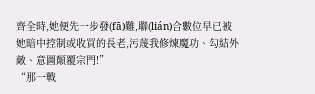齊全時,她便先一步發(fā)難,聯(lián)合數位早已被她暗中控制或收買的長老,污蔑我修煉魔功、勾結外敵、意圖顛覆宗門!”
“那一戰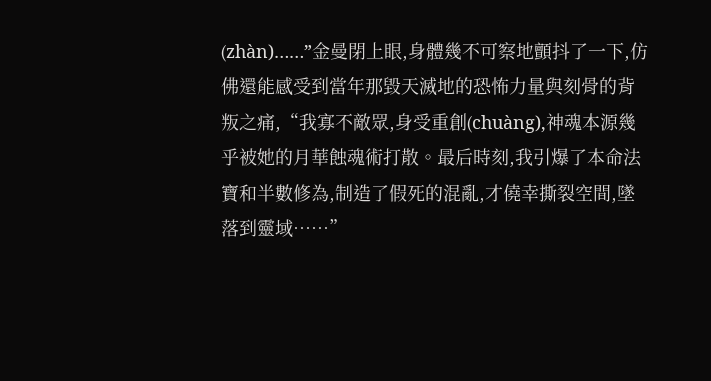(zhàn)……”金曼閉上眼,身體幾不可察地顫抖了一下,仿佛還能感受到當年那毀天滅地的恐怖力量與刻骨的背叛之痛,“我寡不敵眾,身受重創(chuàng),神魂本源幾乎被她的月華蝕魂術打散。最后時刻,我引爆了本命法寶和半數修為,制造了假死的混亂,才僥幸撕裂空間,墜落到靈域……”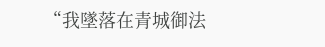“我墜落在青城御法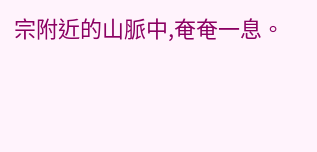宗附近的山脈中,奄奄一息。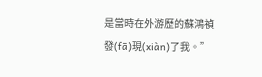是當時在外游歷的蘇鴻禎發(fā)現(xiàn)了我。”